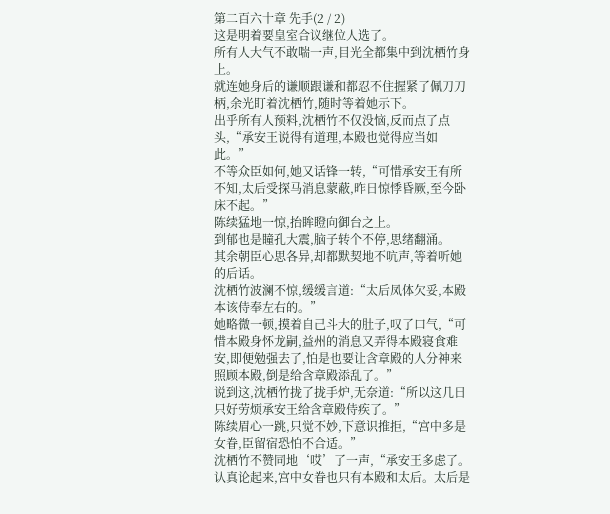第二百六十章 先手(2 / 2)
这是明着要皇室合议继位人选了。
所有人大气不敢喘一声,目光全都集中到沈栖竹身上。
就连她身后的谦顺跟谦和都忍不住握紧了佩刀刀柄,余光盯着沈栖竹,随时等着她示下。
出乎所有人预料,沈栖竹不仅没恼,反而点了点头,“承安王说得有道理,本殿也觉得应当如此。”
不等众臣如何,她又话锋一转,“可惜承安王有所不知,太后受探马消息蒙蔽,昨日惊悸昏厥,至今卧床不起。”
陈续猛地一惊,抬眸瞪向御台之上。
到郁也是瞳孔大震,脑子转个不停,思绪翻涌。
其余朝臣心思各异,却都默契地不吭声,等着听她的后话。
沈栖竹波澜不惊,缓缓言道:“太后凤体欠妥,本殿本该侍奉左右的。”
她略微一顿,摸着自己斗大的肚子,叹了口气,“可惜本殿身怀龙嗣,益州的消息又弄得本殿寝食难安,即便勉强去了,怕是也要让含章殿的人分神来照顾本殿,倒是给含章殿添乱了。”
说到这,沈栖竹拢了拢手炉,无奈道:“所以这几日只好劳烦承安王给含章殿侍疾了。”
陈续眉心一跳,只觉不妙,下意识推拒,“宫中多是女眷,臣留宿恐怕不合适。”
沈栖竹不赞同地‘哎’了一声,“承安王多虑了。认真论起来,宫中女眷也只有本殿和太后。太后是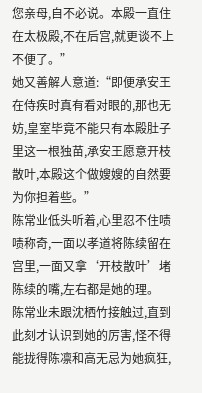您亲母,自不必说。本殿一直住在太极殿,不在后宫,就更谈不上不便了。”
她又善解人意道:“即便承安王在侍疾时真有看对眼的,那也无妨,皇室毕竟不能只有本殿肚子里这一根独苗,承安王愿意开枝散叶,本殿这个做嫂嫂的自然要为你担着些。”
陈常业低头听着,心里忍不住啧啧称奇,一面以孝道将陈续留在宫里,一面又拿‘开枝散叶’堵陈续的嘴,左右都是她的理。
陈常业未跟沈栖竹接触过,直到此刻才认识到她的厉害,怪不得能拢得陈凛和高无忌为她疯狂,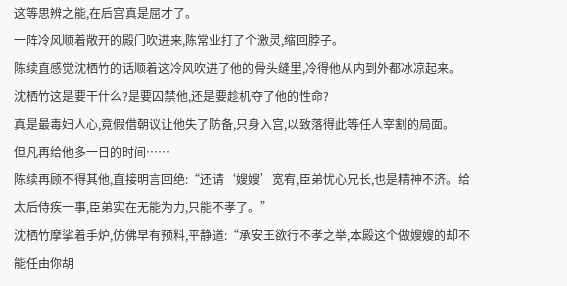这等思辨之能,在后宫真是屈才了。
一阵冷风顺着敞开的殿门吹进来,陈常业打了个激灵,缩回脖子。
陈续直感觉沈栖竹的话顺着这冷风吹进了他的骨头缝里,冷得他从内到外都冰凉起来。
沈栖竹这是要干什么?是要囚禁他,还是要趁机夺了他的性命?
真是最毒妇人心,竟假借朝议让他失了防备,只身入宫,以致落得此等任人宰割的局面。
但凡再给他多一日的时间……
陈续再顾不得其他,直接明言回绝:“还请‘嫂嫂’宽宥,臣弟忧心兄长,也是精神不济。给太后侍疾一事,臣弟实在无能为力,只能不孝了。”
沈栖竹摩挲着手炉,仿佛早有预料,平静道:“承安王欲行不孝之举,本殿这个做嫂嫂的却不能任由你胡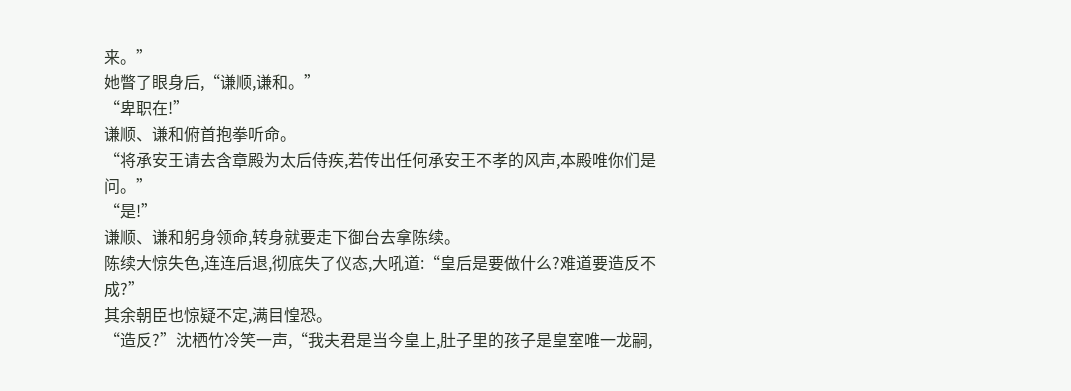来。”
她瞥了眼身后,“谦顺,谦和。”
“卑职在!”
谦顺、谦和俯首抱拳听命。
“将承安王请去含章殿为太后侍疾,若传出任何承安王不孝的风声,本殿唯你们是问。”
“是!”
谦顺、谦和躬身领命,转身就要走下御台去拿陈续。
陈续大惊失色,连连后退,彻底失了仪态,大吼道:“皇后是要做什么?难道要造反不成?”
其余朝臣也惊疑不定,满目惶恐。
“造反?”沈栖竹冷笑一声,“我夫君是当今皇上,肚子里的孩子是皇室唯一龙嗣,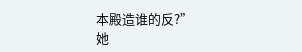本殿造谁的反?”
她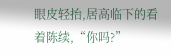眼皮轻抬,居高临下的看着陈续,“你吗?”